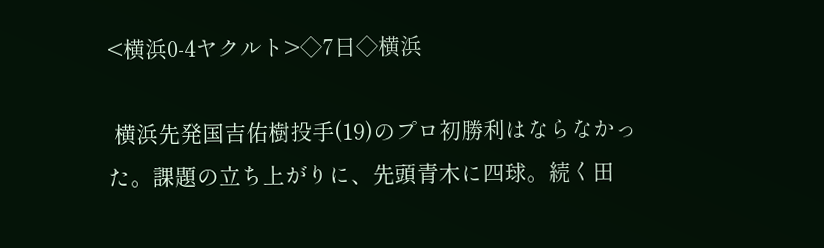<横浜0-4ヤクルト>◇7日◇横浜

 横浜先発国吉佑樹投手(19)のプロ初勝利はならなかった。課題の立ち上がりに、先頭青木に四球。続く田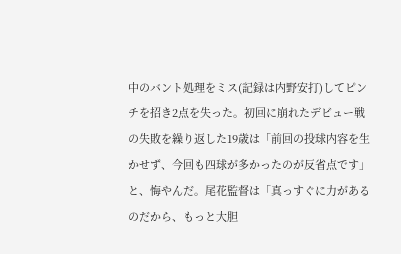中のバント処理をミス(記録は内野安打)してピンチを招き2点を失った。初回に崩れたデビュー戦の失敗を繰り返した19歳は「前回の投球内容を生かせず、今回も四球が多かったのが反省点です」と、悔やんだ。尾花監督は「真っすぐに力があるのだから、もっと大胆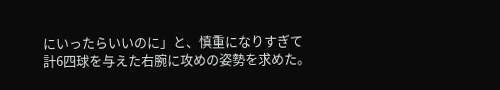にいったらいいのに」と、慎重になりすぎて計6四球を与えた右腕に攻めの姿勢を求めた。